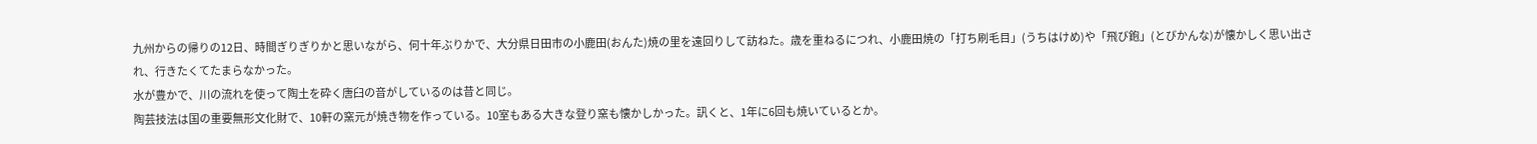九州からの帰りの12日、時間ぎりぎりかと思いながら、何十年ぶりかで、大分県日田市の小鹿田(おんた)焼の里を遠回りして訪ねた。歳を重ねるにつれ、小鹿田焼の「打ち刷毛目」(うちはけめ)や「飛び鉋」(とびかんな)が懐かしく思い出され、行きたくてたまらなかった。
水が豊かで、川の流れを使って陶土を砕く唐臼の音がしているのは昔と同じ。
陶芸技法は国の重要無形文化財で、10軒の窯元が焼き物を作っている。10室もある大きな登り窯も懐かしかった。訊くと、1年に6回も焼いているとか。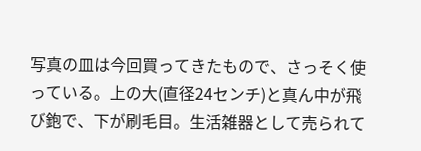写真の皿は今回買ってきたもので、さっそく使っている。上の大(直径24センチ)と真ん中が飛び鉋で、下が刷毛目。生活雑器として売られて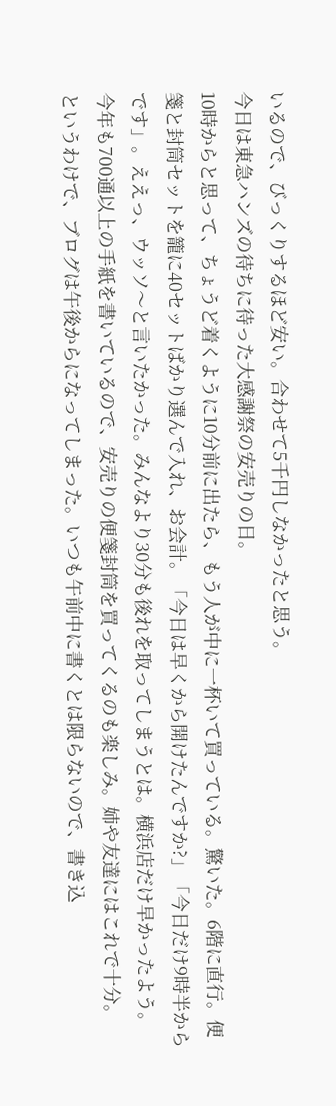いるので、びっくりするほど安い。合わせて5千円しなかったと思う。
今日は東急ハンズの待ちに待った大感謝祭の安売りの日。
10時からと思って、ちょうど着くように10分前に出たら、もう人が中に一杯いて買っている。驚いた。6階に直行。便箋と封筒セットを籠に40セットばかり選んで入れ、お会計。「今日は早くから開けたんですか?」「今日だけ9時半からです」。ええっ、ウッソ〜と言いたかった。みんなより30分も後れを取ってしまうとは。横浜店だけ早かったよう。
今年も700通以上の手紙を書いているので、安売りの便箋封筒を買ってくるのも楽しみ。姉や友達にはこれで十分。
というわけで、ブログは午後からになってしまった。いつも午前中に書くとは限らないので、書き込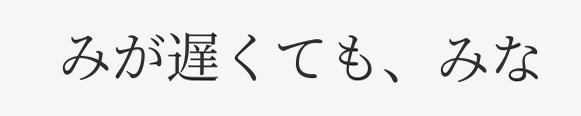みが遅くても、みな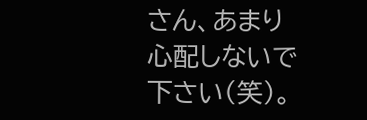さん、あまり心配しないで下さい(笑)。